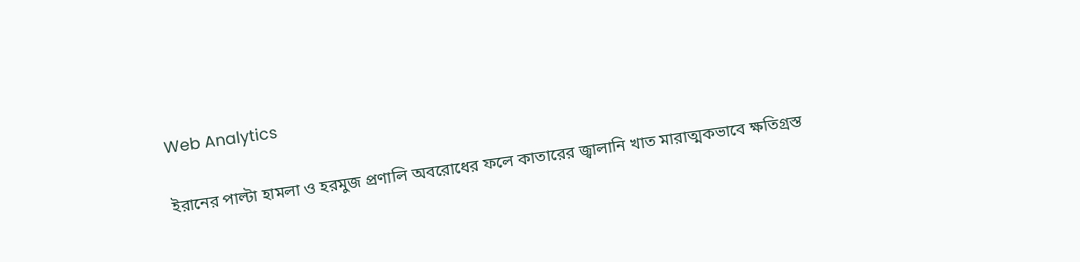Web Analytics

ইরানের পাল্টা হামলা ও হরমুজ প্রণালি অবরোধের ফলে কাতারের জ্বালানি খাত মারাত্মকভাবে ক্ষতিগ্রস্ত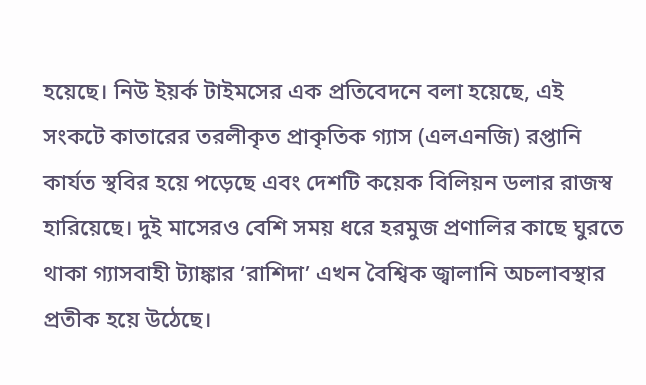হয়েছে। নিউ ইয়র্ক টাইমসের এক প্রতিবেদনে বলা হয়েছে, এই সংকটে কাতারের তরলীকৃত প্রাকৃতিক গ্যাস (এলএনজি) রপ্তানি কার্যত স্থবির হয়ে পড়েছে এবং দেশটি কয়েক বিলিয়ন ডলার রাজস্ব হারিয়েছে। দুই মাসেরও বেশি সময় ধরে হরমুজ প্রণালির কাছে ঘুরতে থাকা গ্যাসবাহী ট্যাঙ্কার ‘রাশিদা’ এখন বৈশ্বিক জ্বালানি অচলাবস্থার প্রতীক হয়ে উঠেছে।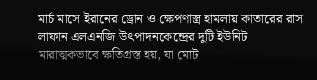মার্চ মাসে ইরানের ড্রোন ও ক্ষেপণাস্ত্র হামলায় কাতারের রাস লাফান এলএনজি উৎপাদনকেন্দ্রের দুটি ইউনিট মারাত্মকভাবে ক্ষতিগ্রস্ত হয়, যা মোট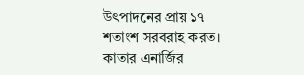উৎপাদনের প্রায় ১৭ শতাংশ সরবরাহ করত। কাতার এনার্জির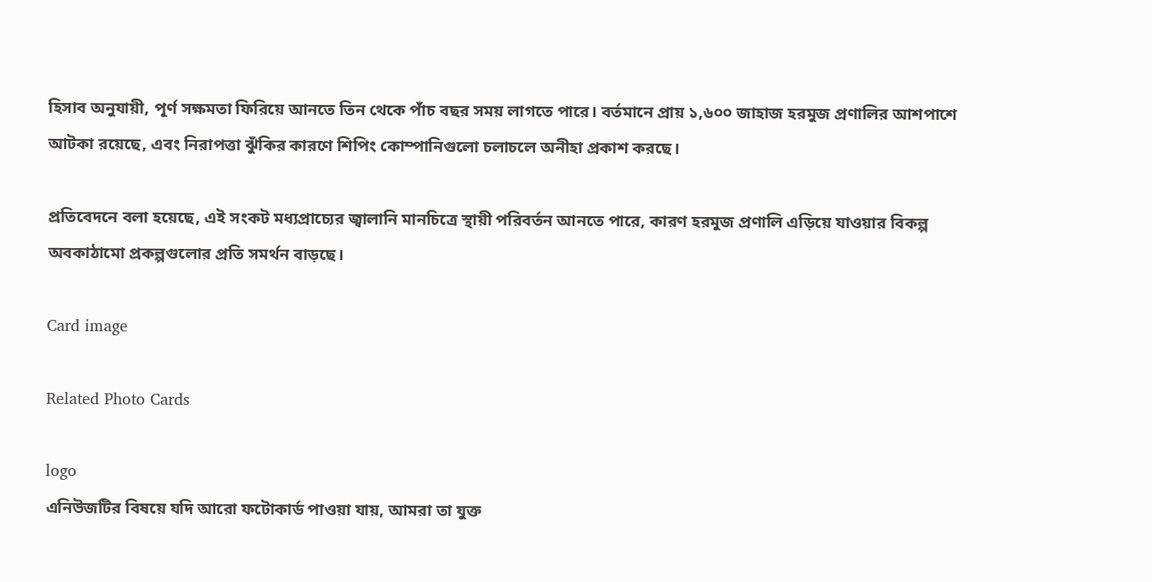হিসাব অনুযায়ী, পূর্ণ সক্ষমতা ফিরিয়ে আনতে তিন থেকে পাঁচ বছর সময় লাগতে পারে। বর্তমানে প্রায় ১,৬০০ জাহাজ হরমুজ প্রণালির আশপাশে আটকা রয়েছে, এবং নিরাপত্তা ঝুঁকির কারণে শিপিং কোম্পানিগুলো চলাচলে অনীহা প্রকাশ করছে।

প্রতিবেদনে বলা হয়েছে, এই সংকট মধ্যপ্রাচ্যের জ্বালানি মানচিত্রে স্থায়ী পরিবর্তন আনতে পারে, কারণ হরমুজ প্রণালি এড়িয়ে যাওয়ার বিকল্প অবকাঠামো প্রকল্পগুলোর প্রতি সমর্থন বাড়ছে।

Card image

Related Photo Cards

logo
এনিউজটির বিষয়ে যদি আরো ফটোকার্ড পাওয়া যায়, আমরা তা যুক্ত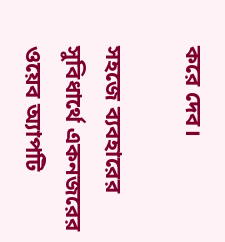করে দেব।

সহজে ব্যবহারের সুবিধার্থে একনজরের ওয়েব অ্যাপটি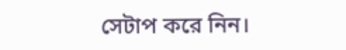সেটাপ করে নিন।